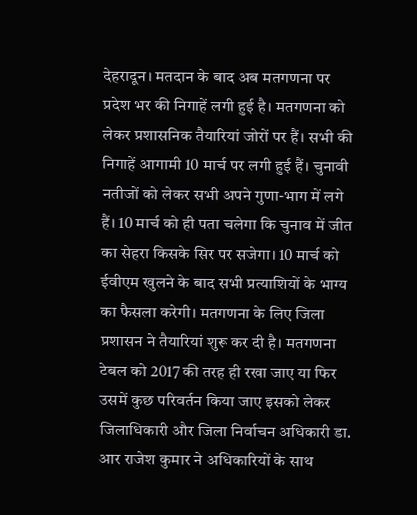देहरादून। मतदान के बाद अब मतगणना पर प्रदेश भर की निगाहें लगी हुई है। मतगणना को लेकर प्रशासनिक तैयारियां जोरों पर हैं। सभी की निगाहें आगामी 10 मार्च पर लगी हुई हैं। चुनावी नतीजों को लेकर सभी अपने गुणा-भाग में लगे हैं। 10 मार्च को ही पता चलेगा कि चुनाव में जीत का सेहरा किसके सिर पर सजेगा। 10 मार्च को ईवीएम खुलने के बाद सभी प्रत्याशियों के भाग्य का फैसला करेगी। मतगणना के लिए जिला प्रशासन ने तैयारियां शुरू कर दी है। मतगणना टेबल को 2017 की तरह ही रखा जाए या फिर उसमें कुछ परिवर्तन किया जाए इसको लेकर जिलाधिकारी और जिला निर्वाचन अधिकारी डा. आर राजेश कुमार ने अधिकारियों के साथ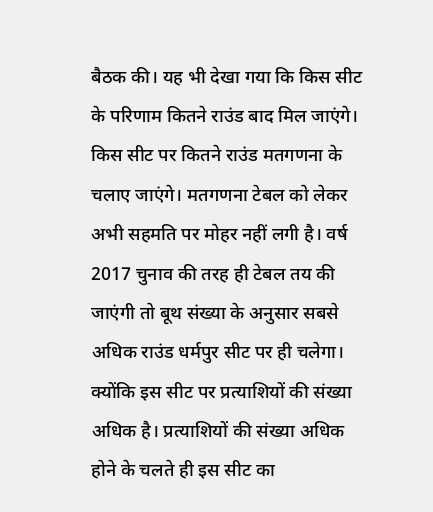बैठक की। यह भी देखा गया कि किस सीट के परिणाम कितने राउंड बाद मिल जाएंगे। किस सीट पर कितने राउंड मतगणना के चलाए जाएंगे। मतगणना टेबल को लेकर अभी सहमति पर मोहर नहीं लगी है। वर्ष 2017 चुनाव की तरह ही टेबल तय की जाएंगी तो बूथ संख्या के अनुसार सबसे अधिक राउंड धर्मपुर सीट पर ही चलेगा। क्योंकि इस सीट पर प्रत्याशियों की संख्या अधिक है। प्रत्याशियों की संख्या अधिक होने के चलते ही इस सीट का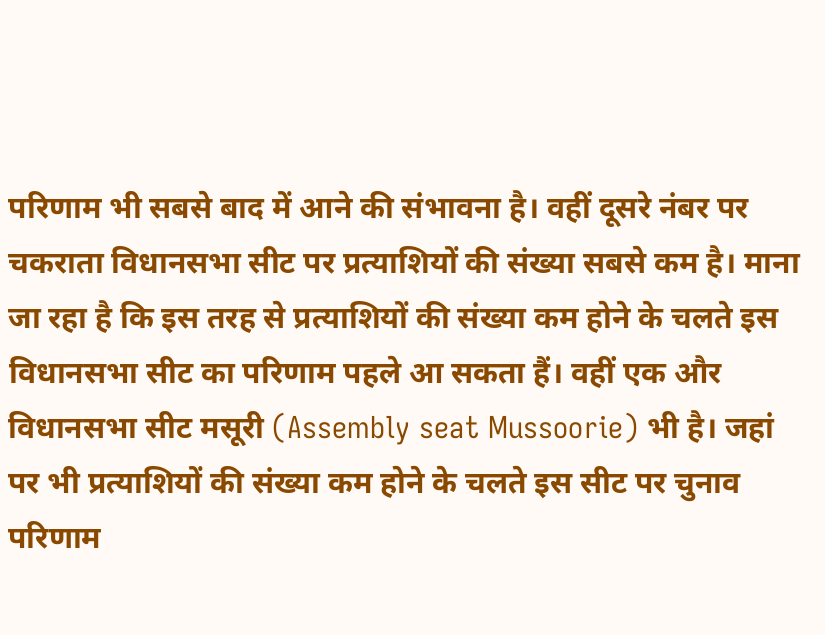परिणाम भी सबसे बाद में आने की संभावना है। वहीं दूसरे नंबर पर चकराता विधानसभा सीट पर प्रत्याशियों की संख्या सबसे कम है। माना जा रहा है कि इस तरह से प्रत्याशियों की संख्या कम होने के चलते इस विधानसभा सीट का परिणाम पहले आ सकता हैं। वहीं एक और विधानसभा सीट मसूरी (Assembly seat Mussoorie) भी है। जहां पर भी प्रत्याशियों की संख्या कम होने के चलते इस सीट पर चुनाव परिणाम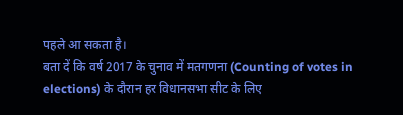पहले आ सकता है।
बता दें कि वर्ष 2017 के चुनाव में मतगणना (Counting of votes in elections) के दौरान हर विधानसभा सीट के लिए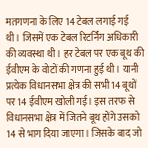मतगणना के लिए 14 टेबल लगाई गई थी। जिसमें एक टेबल रिटर्निंग अधिकारी की व्यवस्था थी। हर टेबल पर एक बूथ की ईवीएम के वोटों की गणना हुई थी। यानी प्रत्येक विधानसभा क्षेत्र की सभी 14 बूथों पर 14 ईवीएम खोली गई। इस तरफ से विधानसभा क्षेत्र में जितने बूथ होंगे उसको 14 से भाग दिया जाएगा। जिसके बाद जो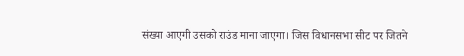संख्या आएगी उसको राउंड माना जाएगा। जिस विधानसभा सीट पर जितने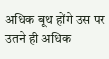अधिक बूथ होंगे उस पर उतने ही अधिक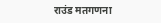राउंड मतगणना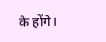के होंगे।